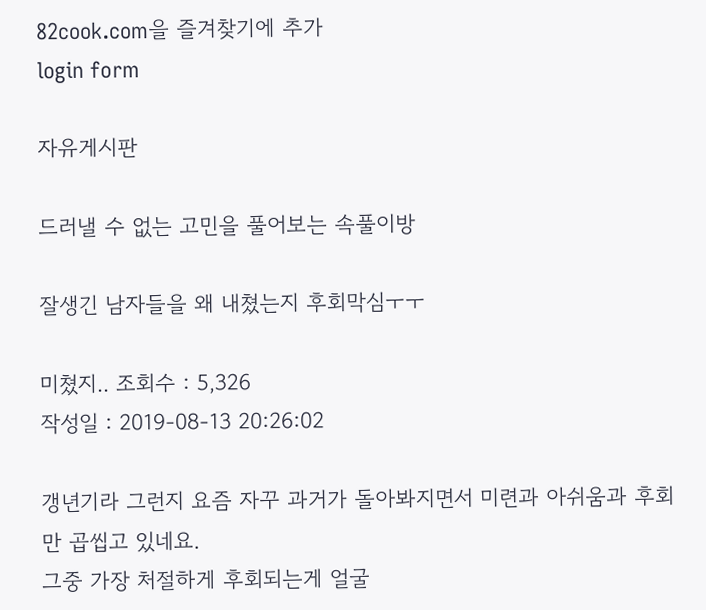82cook.com을 즐겨찾기에 추가
login form

자유게시판

드러낼 수 없는 고민을 풀어보는 속풀이방

잘생긴 남자들을 왜 내쳤는지 후회막심ㅜㅜ

미쳤지.. 조회수 : 5,326
작성일 : 2019-08-13 20:26:02

갱년기라 그런지 요즘 자꾸 과거가 돌아봐지면서 미련과 아쉬움과 후회만 곱씹고 있네요.
그중 가장 처절하게 후회되는게 얼굴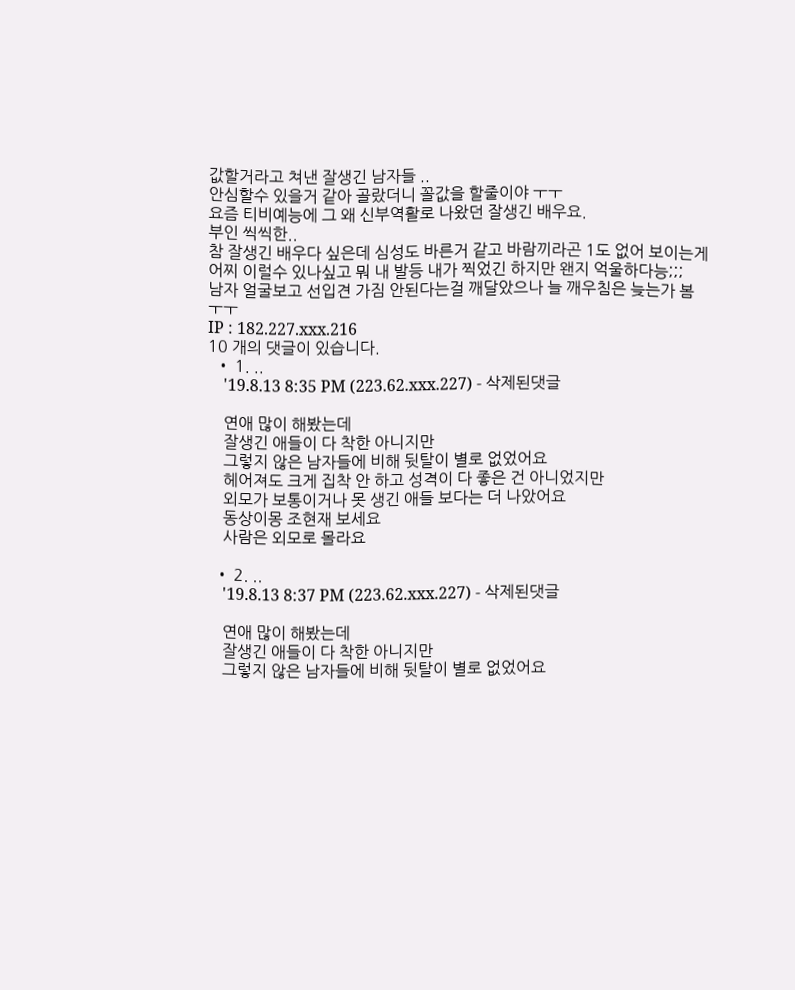값할거라고 쳐낸 잘생긴 남자들 ..
안심할수 있을거 같아 골랐더니 꼴값을 할줄이야 ㅜㅜ
요즘 티비예능에 그 왜 신부역활로 나왔던 잘생긴 배우요.
부인 씩씩한..
참 잘생긴 배우다 싶은데 심성도 바른거 같고 바람끼라곤 1도 없어 보이는게 어찌 이럴수 있나싶고 뭐 내 발등 내가 찍었긴 하지만 왠지 억울하다능;;;
남자 얼굴보고 선입견 가짐 안된다는걸 깨달았으나 늘 깨우침은 늦는가 봄 ㅜㅜ
IP : 182.227.xxx.216
10 개의 댓글이 있습니다.
  • 1. ..
    '19.8.13 8:35 PM (223.62.xxx.227) - 삭제된댓글

    연애 많이 해봤는데
    잘생긴 애들이 다 착한 아니지만
    그렇지 않은 남자들에 비해 뒷탈이 별로 없었어요
    헤어져도 크게 집착 안 하고 성격이 다 좋은 건 아니었지만
    외모가 보통이거나 못 생긴 애들 보다는 더 나았어요
    동상이몽 조현재 보세요
    사람은 외모로 몰라요

  • 2. ..
    '19.8.13 8:37 PM (223.62.xxx.227) - 삭제된댓글

    연애 많이 해봤는데
    잘생긴 애들이 다 착한 아니지만
    그렇지 않은 남자들에 비해 뒷탈이 별로 없었어요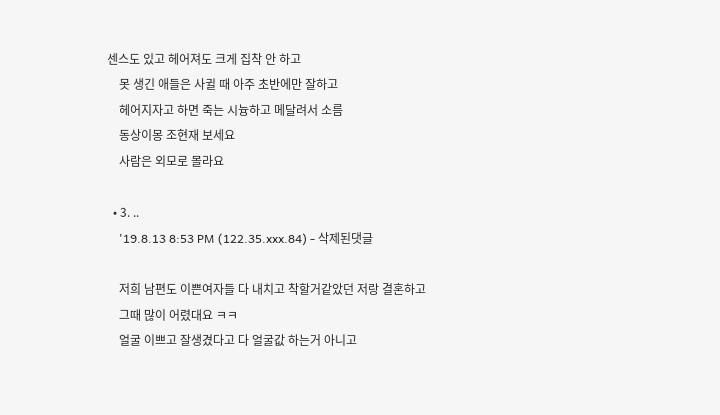센스도 있고 헤어져도 크게 집착 안 하고
    못 생긴 애들은 사귈 때 아주 초반에만 잘하고
    헤어지자고 하면 죽는 시늉하고 메달려서 소름
    동상이몽 조현재 보세요
    사람은 외모로 몰라요

  • 3. ..
    '19.8.13 8:53 PM (122.35.xxx.84) - 삭제된댓글

    저희 남편도 이쁜여자들 다 내치고 착할거같았던 저랑 결혼하고
    그때 많이 어렸대요 ㅋㅋ
    얼굴 이쁘고 잘생겼다고 다 얼굴값 하는거 아니고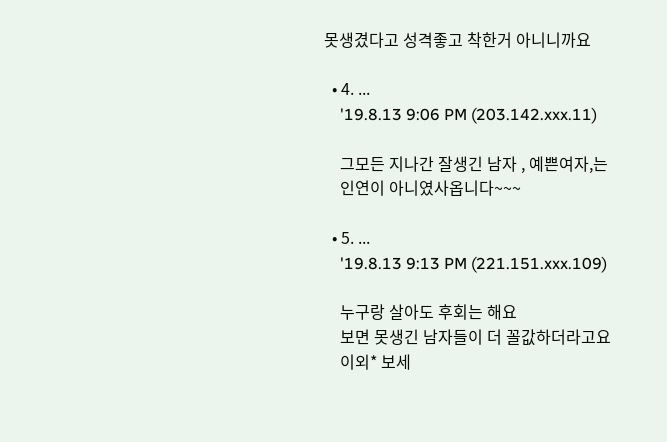못생겼다고 성격좋고 착한거 아니니까요

  • 4. ...
    '19.8.13 9:06 PM (203.142.xxx.11)

    그모든 지나간 잘생긴 남자 , 예쁜여자,는
    인연이 아니였사옵니다~~~

  • 5. ...
    '19.8.13 9:13 PM (221.151.xxx.109)

    누구랑 살아도 후회는 해요
    보면 못생긴 남자들이 더 꼴값하더라고요
    이외* 보세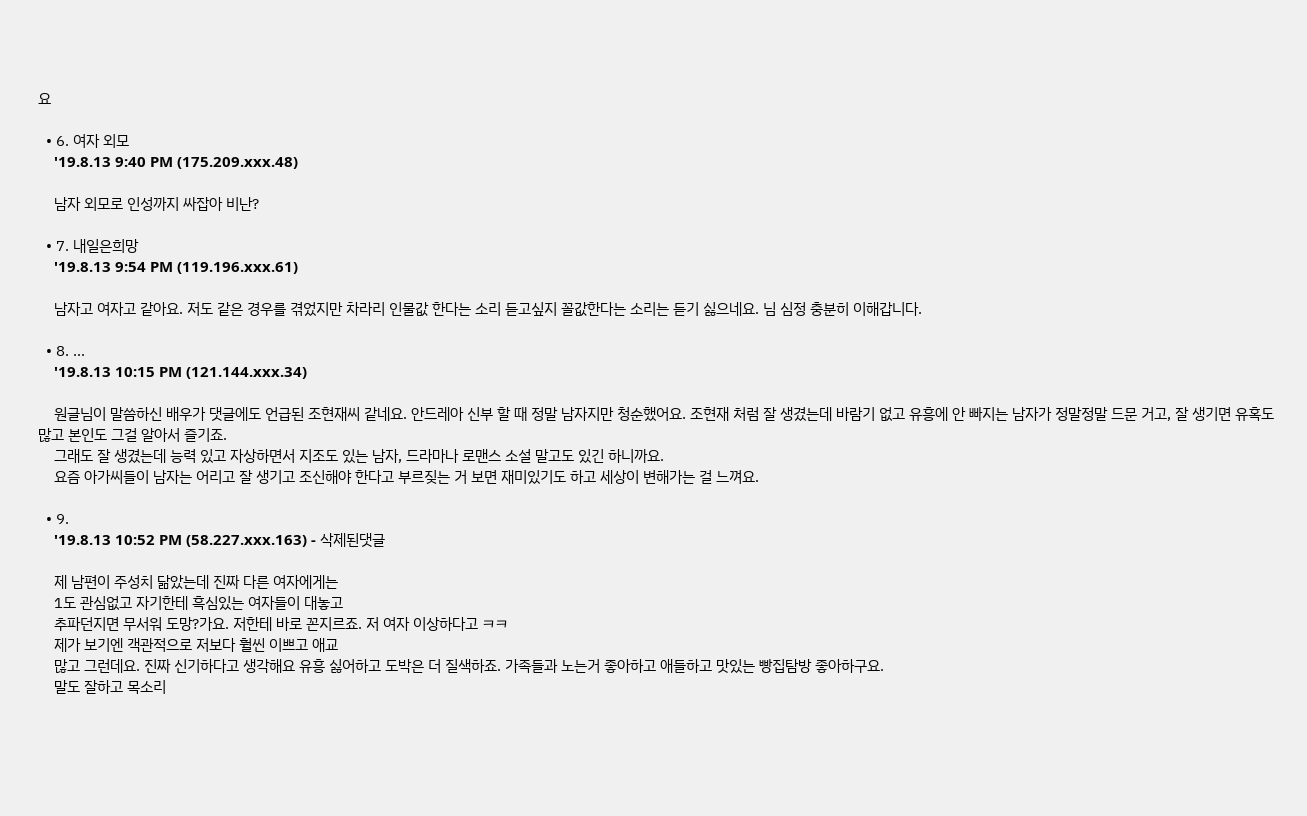요

  • 6. 여자 외모
    '19.8.13 9:40 PM (175.209.xxx.48)

    남자 외모로 인성까지 싸잡아 비난?

  • 7. 내일은희망
    '19.8.13 9:54 PM (119.196.xxx.61)

    남자고 여자고 같아요. 저도 같은 경우를 겪었지만 차라리 인물값 한다는 소리 듣고싶지 꼴값한다는 소리는 듣기 싫으네요. 님 심정 충분히 이해갑니다.

  • 8. ...
    '19.8.13 10:15 PM (121.144.xxx.34)

    원글님이 말씀하신 배우가 댓글에도 언급된 조현재씨 같네요. 안드레아 신부 할 때 정말 남자지만 청순했어요. 조현재 처럼 잘 생겼는데 바람기 없고 유흥에 안 빠지는 남자가 정말정말 드문 거고, 잘 생기면 유혹도 많고 본인도 그걸 알아서 즐기죠.
    그래도 잘 생겼는데 능력 있고 자상하면서 지조도 있는 남자, 드라마나 로맨스 소설 말고도 있긴 하니까요.
    요즘 아가씨들이 남자는 어리고 잘 생기고 조신해야 한다고 부르짖는 거 보면 재미있기도 하고 세상이 변해가는 걸 느껴요.

  • 9.
    '19.8.13 10:52 PM (58.227.xxx.163) - 삭제된댓글

    제 남편이 주성치 닮았는데 진짜 다른 여자에게는
    1도 관심없고 자기한테 흑심있는 여자들이 대놓고
    추파던지면 무서워 도망?가요. 저한테 바로 꼰지르죠. 저 여자 이상하다고 ㅋㅋ
    제가 보기엔 객관적으로 저보다 훨씬 이쁘고 애교
    많고 그런데요. 진짜 신기하다고 생각해요 유흥 싫어하고 도박은 더 질색하죠. 가족들과 노는거 좋아하고 애들하고 맛있는 빵집탐방 좋아하구요.
    말도 잘하고 목소리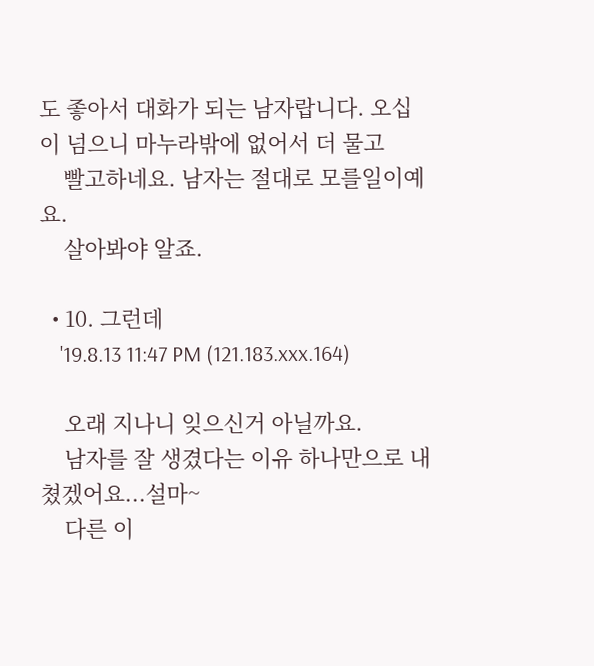도 좋아서 대화가 되는 남자랍니다. 오십이 넘으니 마누라밖에 없어서 더 물고
    빨고하네요. 남자는 절대로 모를일이예요.
    살아봐야 알죠.

  • 10. 그런데
    '19.8.13 11:47 PM (121.183.xxx.164)

    오래 지나니 잊으신거 아닐까요.
    남자를 잘 생겼다는 이유 하나만으로 내쳤겠어요...설마~
    다른 이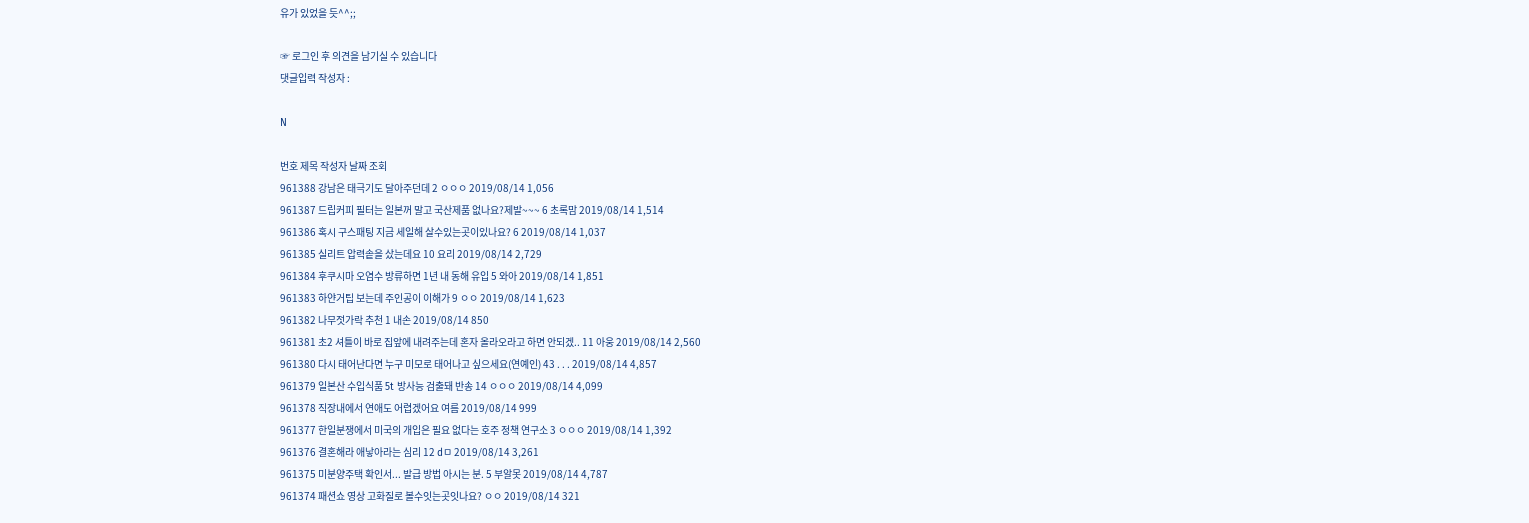유가 있었을 듯^^;;

☞ 로그인 후 의견을 남기실 수 있습니다
댓글입력 작성자 :

N

번호 제목 작성자 날짜 조회
961388 강남은 태극기도 달아주던데 2 ㅇㅇㅇ 2019/08/14 1,056
961387 드립커피 필터는 일본꺼 말고 국산제품 없나요?제발~~~ 6 초록맘 2019/08/14 1,514
961386 혹시 구스패팅 지금 세일해 살수있는곳이있나요? 6 2019/08/14 1,037
961385 실리트 압력솥을 샀는데요 10 요리 2019/08/14 2,729
961384 후쿠시마 오염수 방류하면 1년 내 동해 유입 5 와아 2019/08/14 1,851
961383 하얀거팁 보는데 주인공이 이해가 9 ㅇㅇ 2019/08/14 1,623
961382 나무젓가락 추천 1 내손 2019/08/14 850
961381 초2 셔틀이 바로 집앞에 내려주는데 혼자 올라오라고 하면 안되겠.. 11 아웅 2019/08/14 2,560
961380 다시 태어난다면 누구 미모로 태어나고 싶으세요(연예인) 43 . . . 2019/08/14 4,857
961379 일본산 수입식품 5t 방사능 검출돼 반송 14 ㅇㅇㅇ 2019/08/14 4,099
961378 직장내에서 연애도 어렵겠어요 여름 2019/08/14 999
961377 한일분쟁에서 미국의 개입은 필요 없다는 호주 정책 연구소 3 ㅇㅇㅇ 2019/08/14 1,392
961376 결혼해라 애낳아라는 심리 12 dㅁ 2019/08/14 3,261
961375 미분양주택 확인서... 발급 방법 아시는 분. 5 부알못 2019/08/14 4,787
961374 패션쇼 영상 고화질로 볼수잇는곳잇나요? ㅇㅇ 2019/08/14 321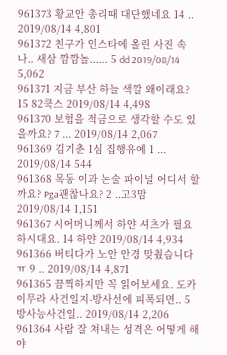961373 황교안 총리때 대단했네요 14 .. 2019/08/14 4,801
961372 친구가 인스타에 올린 사진 속 나.. 새삼 깜깜놀...... 5 dd 2019/08/14 5,062
961371 지금 부산 하늘 색깔 왜이래요? 15 82쿡스 2019/08/14 4,498
961370 보험을 적금으로 생각할 수도 있을까요? 7 ... 2019/08/14 2,067
961369 김기춘 1심 집행유예 1 ... 2019/08/14 544
961368 목동 이과 논술 파이널 어디서 할까요? Pga괜찮나요? 2 ..고3맘 2019/08/14 1,151
961367 시어머니께서 하얀 셔츠가 필요하시대요. 14 하얀 2019/08/14 4,934
961366 버티다가 노안 안경 맞췄습니다 ㅠ 9 .. 2019/08/14 4,871
961365 끔찍하지만 꼭 읽어보세요. 도카이무라 사건일지-방사선에 피폭되면.. 5 방사능사건일.. 2019/08/14 2,206
961364 사람 잘 쳐내는 성격은 어떻게 해야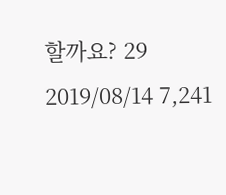할까요? 29 2019/08/14 7,241